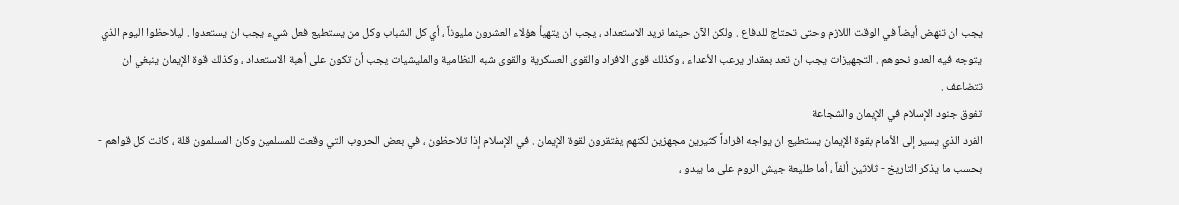يجب ان تنهض أيضاً في الوقت اللازم وحتى تحتاج للدفاع . ولكن الآن حينما نريد الاستعداد ، يجب ان يتهيأ هؤلاء العشرون مليوناً ، أي كل الشباب وكل من يستطيع فعل شيء يجب ان يستعدوا . ليلاحظوا اليوم الذي يتوجه فيه العدو نحوهم . التجهيزات يجب ان تعد بمقدار يرعب الأعداء ، وكذلك قوى الافراد والقوى العسكرية والقوى شبه النظامية والمليشيات يجب أن تكون على أهبة الاستعداد ، وكذلك قوة الإيمان ينبغي ان تتضاعف .
تفوق جنود الإسلام في الإيمان والشجاعة
الفرد الذي يسير إلى الأمام بقوة الإيمان يستطيع ان يواجه افراداً كثيرين مجهزين لكنهم يفتقرون لقوة الإيمان . في الإسلام إذا تلاحظون ، في بعض الحروب التي وقعت للمسلمين وكان المسلمون قلة ، كانت كل قواهم - بحسب ما يذكر التاريخ - ثلاثين ألفاً ، أما طليعة جيش الروم على ما يبدو ،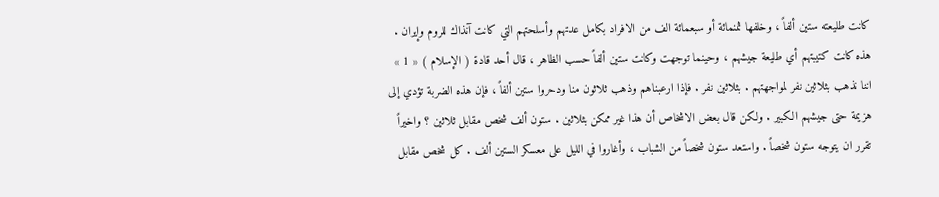كانت طليعته ستين ألفاً ، وخلفها ثمنمائة أو سبعمائة الف من الافراد بكامل عدتهم وأسلحتهم التي كانت آنذاك للروم وإيران . هذه كانت كتيبتهم أي طليعة جيشهم ، وحينما توجهت وكانت ستين ألفاً حسب الظاهر ، قال أحد قادة ( الإسلام ) « 1 » اننا نذهب بثلاثين نفر لمواجهتهم . بثلاثين نفر . فإذا ارعبناهم وذهب ثلاثون منا ودحروا ستين ألفاً ، فإن هذه الضربة تؤدي إلى هزيمة حتى جيشهم الكبير . ولكن قال بعض الاشخاص أن هذا غير ممكن بثلاثين . ستون ألف شخص مقابل ثلاثين ؟ واخيراً تقرر ان يتوجه ستون شخصاً . واستعد ستون شخصاً من الشباب ، وأغاروا في الليل على معسكر الستين ألف . كل شخص مقابل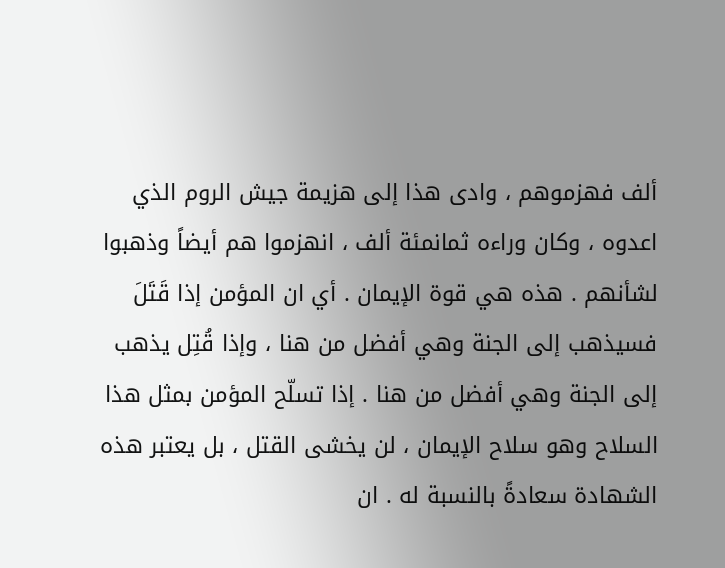ألف فهزموهم ، وادى هذا إلى هزيمة جيش الروم الذي اعدوه ، وكان وراءه ثمانمئة ألف ، انهزموا هم أيضاً وذهبوا لشأنهم . هذه هي قوة الإيمان . أي ان المؤمن إذا قَتَلَ فسيذهب إلى الجنة وهي أفضل من هنا ، وإذا قُتِل يذهب إلى الجنة وهي أفضل من هنا . إذا تسلّح المؤمن بمثل هذا السلاح وهو سلاح الإيمان ، لن يخشى القتل ، بل يعتبر هذه الشهادة سعادةً بالنسبة له . ان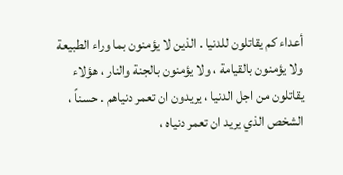أعداء كم يقاتلون للدنيا . الذين لا يؤمنون بما وراء الطبيعة ولا يؤمنون بالقيامة ، ولا يؤمنون بالجنة والنار ، هؤلاء يقاتلون من اجل الدنيا ، يريدون ان تعمر دنياهم . حسناً ، الشخص الذي يريد ان تعمر دنياه ،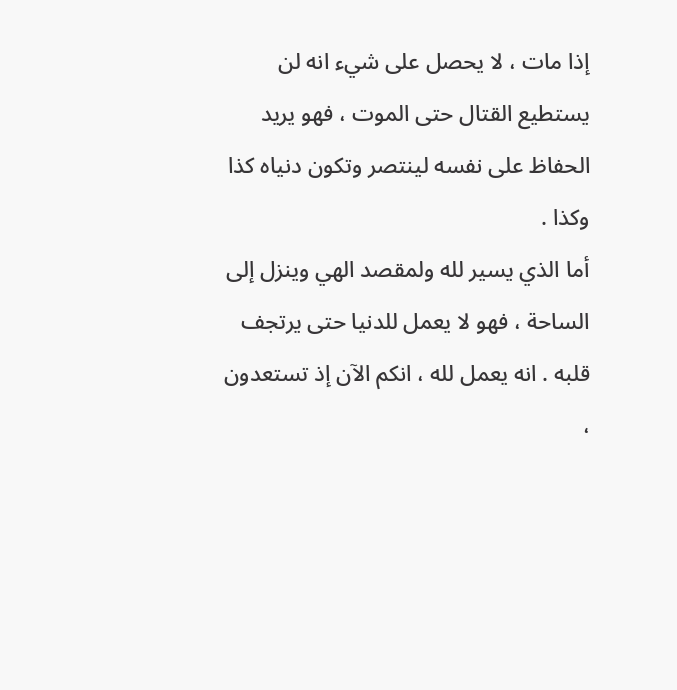إذا مات ، لا يحصل على شيء انه لن يستطيع القتال حتى الموت ، فهو يريد الحفاظ على نفسه لينتصر وتكون دنياه كذا وكذا .
أما الذي يسير لله ولمقصد الهي وينزل إلى الساحة ، فهو لا يعمل للدنيا حتى يرتجف قلبه . انه يعمل لله ، انكم الآن إذ تستعدون ،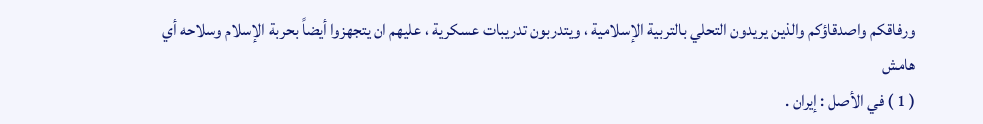ورفاقكم واصدقاؤكم والذين يريدون التحلي بالتربية الإسلامية ، ويتدربون تدريبات عسكرية ، عليهم ان يتجهزوا أيضاً بحربة الإسلام وسلاحه أي
هامش
( 1 ) في الأصل : إيران .